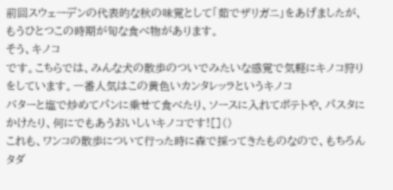前回スウェーデンの代表的な秋の味覚として「茹でザリガニ」をあげましたが、もうひとつこの時期が旬な食べ物があります。
そう、キノコ
です。こちらでは、みんな犬の散歩のついでみたいな感覚で気軽にキノコ狩りをしています。一番人気はこの黄色いカンタレッラというキノコ
バターと塩で炒めてパンに乗せて食べたり、ソースに入れてポテトや、パスタにかけたり、何にでもあうおいしいキノコです![]()
これも、ワンコの散歩について行った時に森で採ってきたものなので、もちろんタダ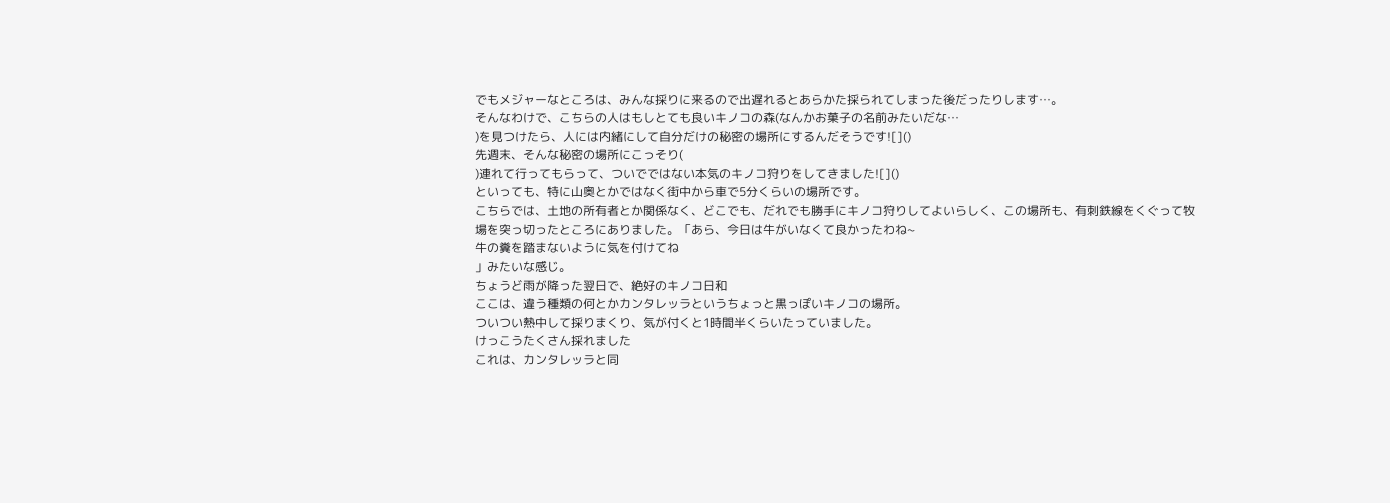でもメジャーなところは、みんな採りに来るので出遅れるとあらかた採られてしまった後だったりします…。
そんなわけで、こちらの人はもしとても良いキノコの森(なんかお菓子の名前みたいだな…
)を見つけたら、人には内緒にして自分だけの秘密の場所にするんだそうです![]()
先週末、そんな秘密の場所にこっそり(
)連れて行ってもらって、ついでではない本気のキノコ狩りをしてきました![]()
といっても、特に山奥とかではなく街中から車で5分くらいの場所です。
こちらでは、土地の所有者とか関係なく、どこでも、だれでも勝手にキノコ狩りしてよいらしく、この場所も、有刺鉄線をくぐって牧場を突っ切ったところにありました。「あら、今日は牛がいなくて良かったわね~
牛の糞を踏まないように気を付けてね
」みたいな感じ。
ちょうど雨が降った翌日で、絶好のキノコ日和
ここは、違う種類の何とかカンタレッラというちょっと黒っぽいキノコの場所。
ついつい熱中して採りまくり、気が付くと1時間半くらいたっていました。
けっこうたくさん採れました
これは、カンタレッラと同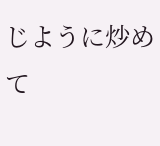じように炒めて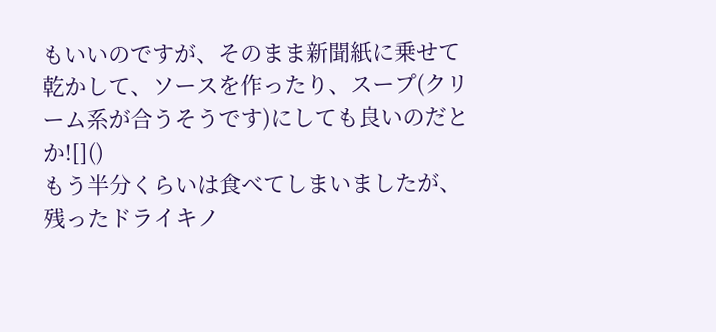もいいのですが、そのまま新聞紙に乗せて乾かして、ソースを作ったり、スープ(クリーム系が合うそうです)にしても良いのだとか![]()
もう半分くらいは食べてしまいましたが、残ったドライキノ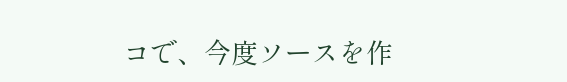コで、今度ソースを作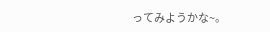ってみようかな~。